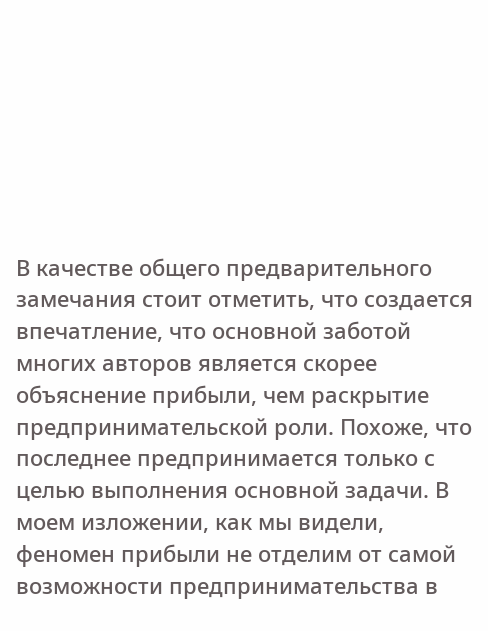В качестве общего предварительного замечания стоит отметить, что создается впечатление, что основной заботой многих авторов является скорее объяснение прибыли, чем раскрытие предпринимательской роли. Похоже, что последнее предпринимается только с целью выполнения основной задачи. В моем изложении, как мы видели, феномен прибыли не отделим от самой возможности предпринимательства в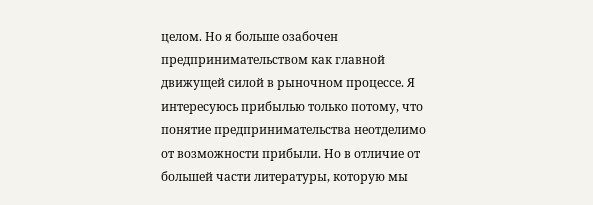целом. Но я больше озабочен предпринимательством как главной движущей силой в рыночном процессе. Я интересуюсь прибылью только потому, что понятие предпринимательства неотделимо от возможности прибыли. Но в отличие от большей части литературы, которую мы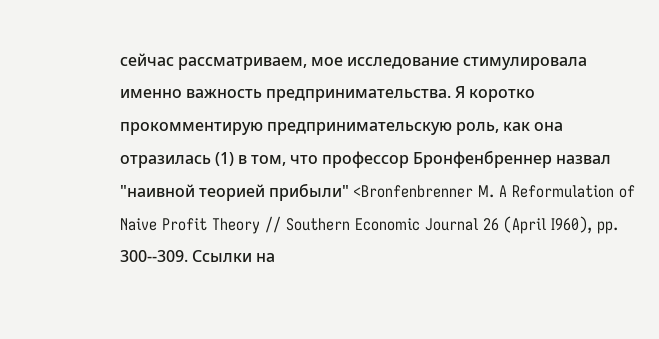сейчас рассматриваем, мое исследование стимулировала именно важность предпринимательства. Я коротко прокомментирую предпринимательскую роль, как она отразилась (1) в том, что профессор Бронфенбреннер назвал "наивной теорией прибыли" <Bronfenbrenner M. A Reformulation of Naive Profit Theory // Southern Economic Journal 26 (April I960), pp. 300--309. Ссылки на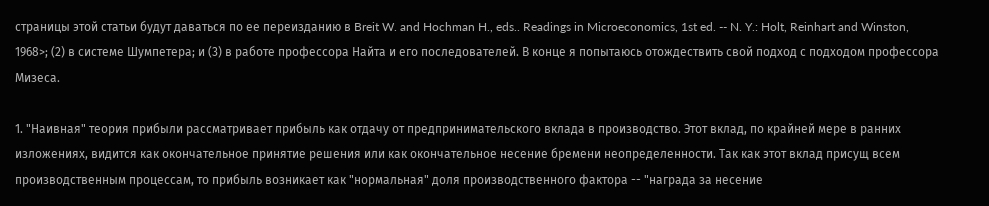страницы этой статьи будут даваться по ее переизданию в Breit W. and Hochman H., eds.. Readings in Microeconomics, 1st ed. -- N. Y.: Holt, Reinhart and Winston, 1968>; (2) в системе Шумпетера; и (3) в работе профессора Найта и его последователей. В конце я попытаюсь отождествить свой подход с подходом профессора Мизеса.

1. "Наивная" теория прибыли рассматривает прибыль как отдачу от предпринимательского вклада в производство. Этот вклад, по крайней мере в ранних изложениях, видится как окончательное принятие решения или как окончательное несение бремени неопределенности. Так как этот вклад присущ всем производственным процессам, то прибыль возникает как "нормальная" доля производственного фактора -- "награда за несение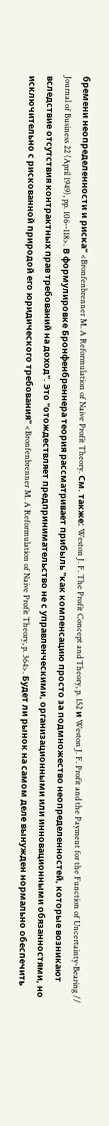бремени неопределенности и риска" <Bronfenbrenner M. A Reformulation of Naive Profit Theory. См. также: Weston J. F. The Profit Concept and Theory, p. 152 и Weston J. F. Profit and the Payment for the Function of Uncertainty-Bearing // Journal of Business 22 (April 1949), pp. 106--118>. В формулировке Бронфенбреннера теория рассматривает прибыль "как компенсацию просто за подмножество неопределенностей, которые возникают вследствие отсутствия контрактных прав требований на доход". Это "отождествляет предпринимательство не с управленческими, организационными или инновационными обязанностями, но исключительно с рискованной природой его юридического требования" <Bronfenbrenner M. A Reformulation of Naive Profit Theory, p. 364>. Будет ли рынок на самом деле вынужден нормально обеспечить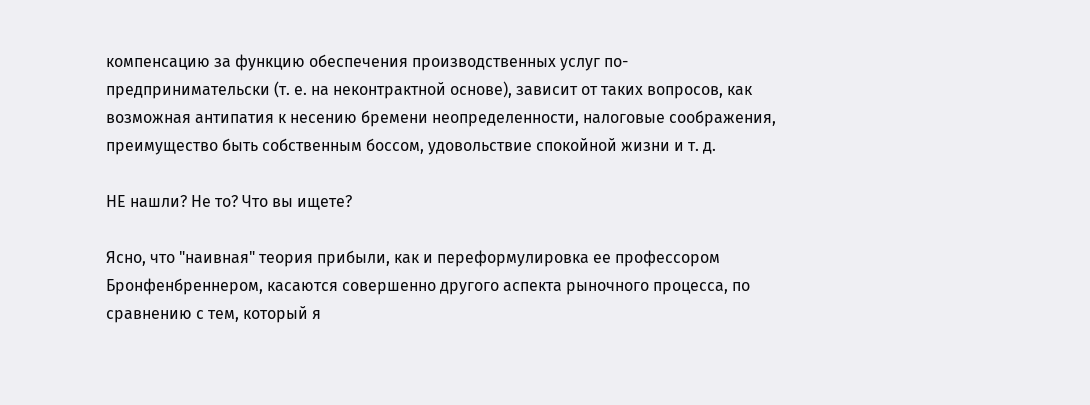компенсацию за функцию обеспечения производственных услуг по-предпринимательски (т. е. на неконтрактной основе), зависит от таких вопросов, как возможная антипатия к несению бремени неопределенности, налоговые соображения, преимущество быть собственным боссом, удовольствие спокойной жизни и т. д.

НЕ нашли? Не то? Что вы ищете?

Ясно, что "наивная" теория прибыли, как и переформулировка ее профессором Бронфенбреннером, касаются совершенно другого аспекта рыночного процесса, по сравнению с тем, который я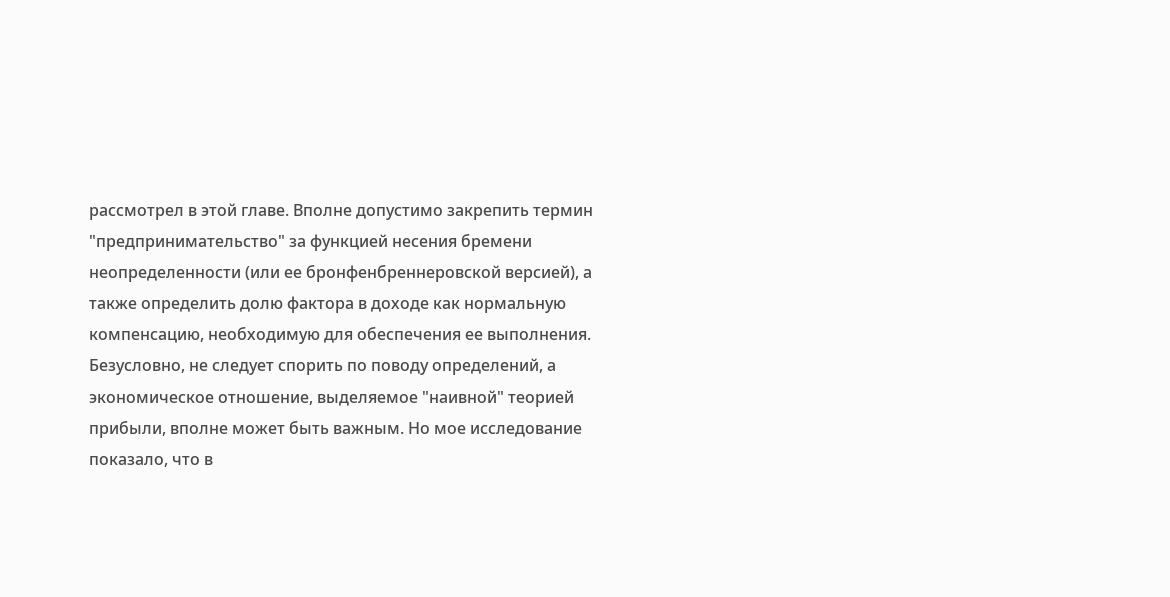рассмотрел в этой главе. Вполне допустимо закрепить термин "предпринимательство" за функцией несения бремени неопределенности (или ее бронфенбреннеровской версией), а также определить долю фактора в доходе как нормальную компенсацию, необходимую для обеспечения ее выполнения. Безусловно, не следует спорить по поводу определений, а экономическое отношение, выделяемое "наивной" теорией прибыли, вполне может быть важным. Но мое исследование показало, что в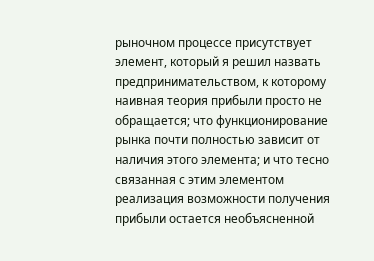рыночном процессе присутствует элемент, который я решил назвать предпринимательством, к которому наивная теория прибыли просто не обращается; что функционирование рынка почти полностью зависит от наличия этого элемента; и что тесно связанная с этим элементом реализация возможности получения прибыли остается необъясненной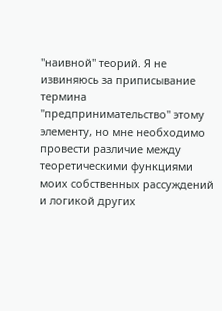"наивной" теорий. Я не извиняюсь за приписывание термина "предпринимательство" этому элементу, но мне необходимо провести различие между теоретическими функциями моих собственных рассуждений и логикой других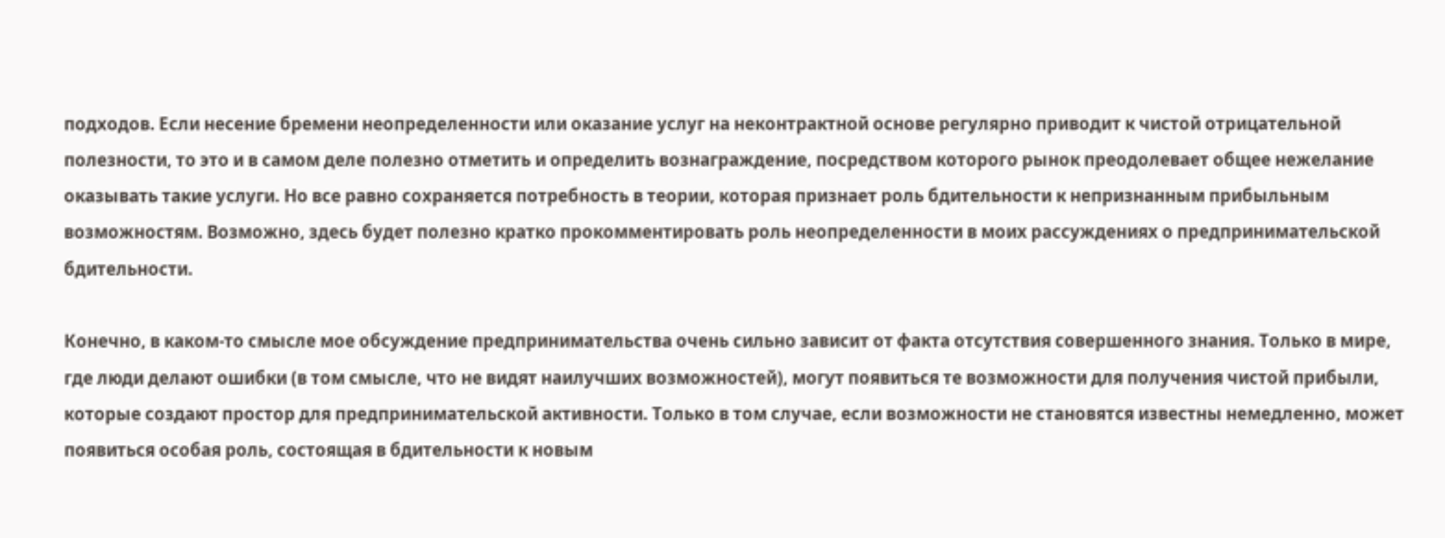подходов. Если несение бремени неопределенности или оказание услуг на неконтрактной основе регулярно приводит к чистой отрицательной полезности, то это и в самом деле полезно отметить и определить вознаграждение, посредством которого рынок преодолевает общее нежелание оказывать такие услуги. Но все равно сохраняется потребность в теории, которая признает роль бдительности к непризнанным прибыльным возможностям. Возможно, здесь будет полезно кратко прокомментировать роль неопределенности в моих рассуждениях о предпринимательской бдительности.

Конечно, в каком-то смысле мое обсуждение предпринимательства очень сильно зависит от факта отсутствия совершенного знания. Только в мире, где люди делают ошибки (в том смысле, что не видят наилучших возможностей), могут появиться те возможности для получения чистой прибыли, которые создают простор для предпринимательской активности. Только в том случае, если возможности не становятся известны немедленно, может появиться особая роль, состоящая в бдительности к новым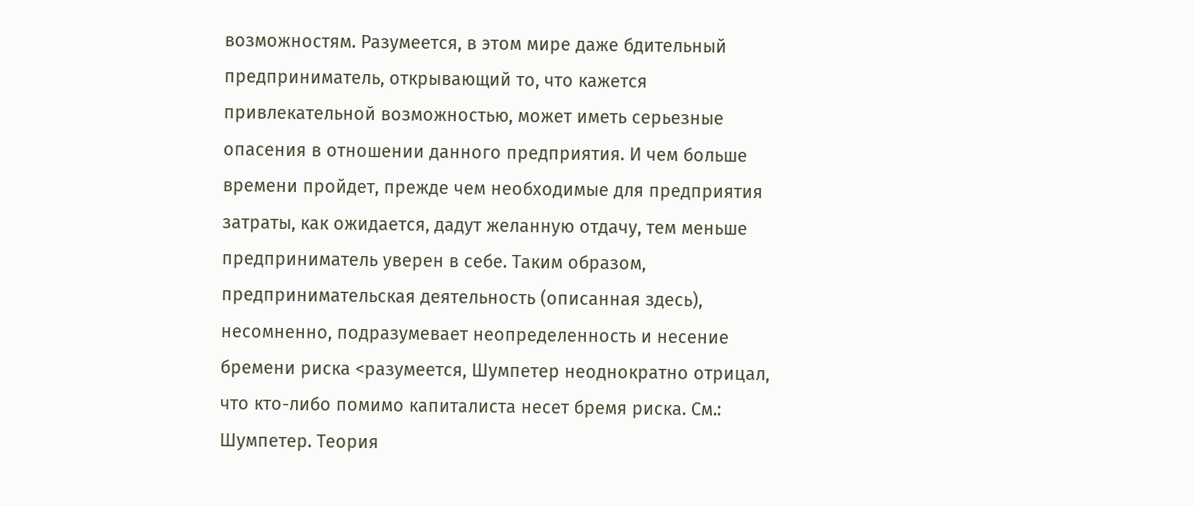возможностям. Разумеется, в этом мире даже бдительный предприниматель, открывающий то, что кажется привлекательной возможностью, может иметь серьезные опасения в отношении данного предприятия. И чем больше времени пройдет, прежде чем необходимые для предприятия затраты, как ожидается, дадут желанную отдачу, тем меньше предприниматель уверен в себе. Таким образом, предпринимательская деятельность (описанная здесь), несомненно, подразумевает неопределенность и несение бремени риска <разумеется, Шумпетер неоднократно отрицал, что кто-либо помимо капиталиста несет бремя риска. См.: Шумпетер. Теория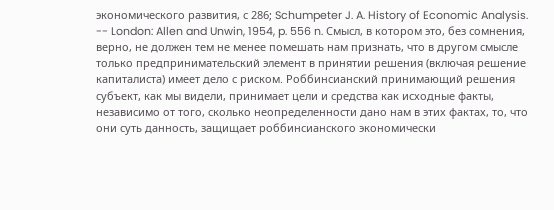экономического развития, с 286; Schumpeter J. A. History of Economic Analysis. -- London: Allen and Unwin, 1954, p. 556 n. Смысл, в котором это, без сомнения, верно, не должен тем не менее помешать нам признать, что в другом смысле только предпринимательский элемент в принятии решения (включая решение капиталиста) имеет дело с риском. Роббинсианский принимающий решения субъект, как мы видели, принимает цели и средства как исходные факты, независимо от того, сколько неопределенности дано нам в этих фактах, то, что они суть данность, защищает роббинсианского экономически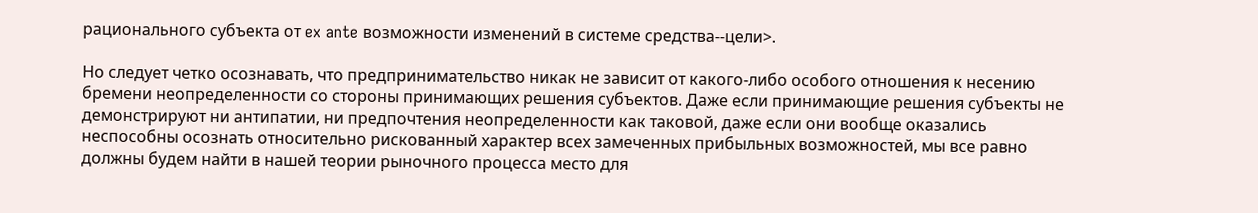рационального субъекта от ex ante возможности изменений в системе средства--цели>.

Но следует четко осознавать, что предпринимательство никак не зависит от какого-либо особого отношения к несению бремени неопределенности со стороны принимающих решения субъектов. Даже если принимающие решения субъекты не демонстрируют ни антипатии, ни предпочтения неопределенности как таковой, даже если они вообще оказались неспособны осознать относительно рискованный характер всех замеченных прибыльных возможностей, мы все равно должны будем найти в нашей теории рыночного процесса место для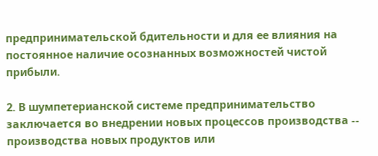предпринимательской бдительности и для ее влияния на постоянное наличие осознанных возможностей чистой прибыли.

2. В шумпетерианской системе предпринимательство заключается во внедрении новых процессов производства -- производства новых продуктов или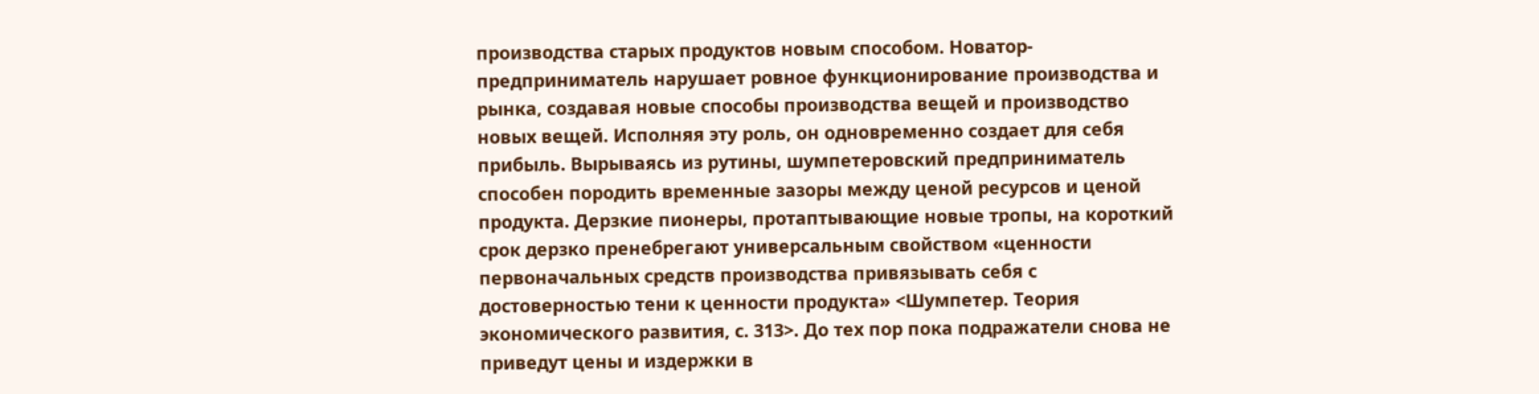производства старых продуктов новым способом. Новатор-предприниматель нарушает ровное функционирование производства и рынка, создавая новые способы производства вещей и производство новых вещей. Исполняя эту роль, он одновременно создает для себя прибыль. Вырываясь из рутины, шумпетеровский предприниматель способен породить временные зазоры между ценой ресурсов и ценой продукта. Дерзкие пионеры, протаптывающие новые тропы, на короткий срок дерзко пренебрегают универсальным свойством «ценности первоначальных средств производства привязывать себя с достоверностью тени к ценности продукта» <Шумпетер. Теория экономического развития, с. 313>. До тех пор пока подражатели снова не приведут цены и издержки в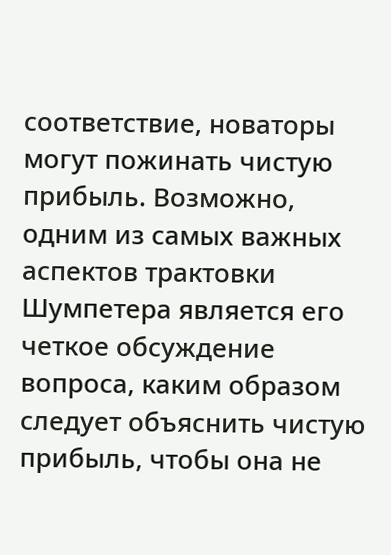соответствие, новаторы могут пожинать чистую прибыль. Возможно, одним из самых важных аспектов трактовки Шумпетера является его четкое обсуждение вопроса, каким образом следует объяснить чистую прибыль, чтобы она не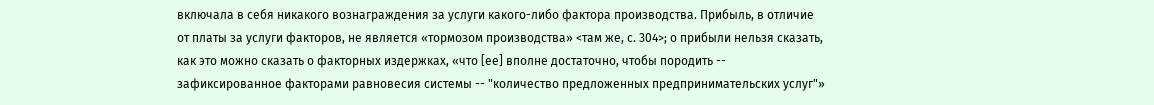включала в себя никакого вознаграждения за услуги какого-либо фактора производства. Прибыль, в отличие от платы за услуги факторов, не является «тормозом производства» <там же, с. 304>; о прибыли нельзя сказать, как это можно сказать о факторных издержках, «что [ее] вполне достаточно, чтобы породить -- зафиксированное факторами равновесия системы -- "количество предложенных предпринимательских услуг"»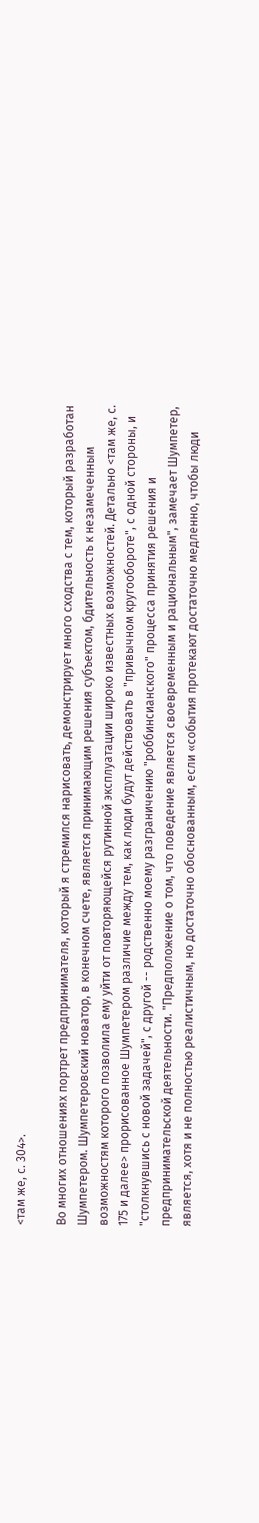<там же, с. 304>.

Во многих отношениях портрет предпринимателя, который я стремился нарисовать, демонстрирует много сходства с тем, который разработан Шумпетером. Шумпетеровский новатор, в конечном счете, является принимающим решения субъектом, бдительность к незамеченным возможностям которого позволила ему уйти от повторяющейся рутинной эксплуатации широко известных возможностей. Детально <там же, с. 175 и далее> прорисованное Шумпетером различие между тем, как люди будут действовать в "привычном кругообороте", с одной стороны, и "столкнувшись с новой задачей", с другой -- родственно моему разграничению "роббинсианского" процесса принятия решения и предпринимательской деятельности. "Предположение о том, что поведение является своевременным и рациональным", замечает Шумпетер, является, хотя и не полностью реалистичным, но достаточно обоснованным, если «события протекают достаточно медленно, чтобы люди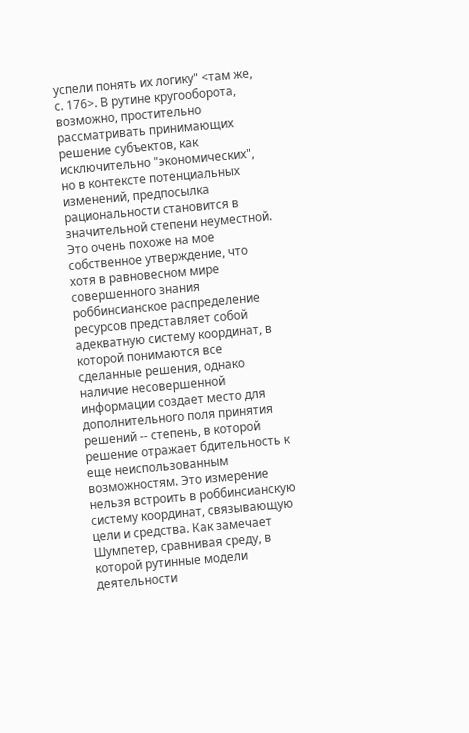успели понять их логику" <там же, с. 176>. В рутине кругооборота, возможно, простительно рассматривать принимающих решение субъектов, как исключительно "экономических", но в контексте потенциальных изменений, предпосылка рациональности становится в значительной степени неуместной. Это очень похоже на мое собственное утверждение, что хотя в равновесном мире совершенного знания роббинсианское распределение ресурсов представляет собой адекватную систему координат, в которой понимаются все сделанные решения, однако наличие несовершенной информации создает место для дополнительного поля принятия решений -- степень, в которой решение отражает бдительность к еще неиспользованным возможностям. Это измерение нельзя встроить в роббинсианскую систему координат, связывающую цели и средства. Как замечает Шумпетер, сравнивая среду, в которой рутинные модели деятельности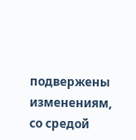подвержены изменениям, со средой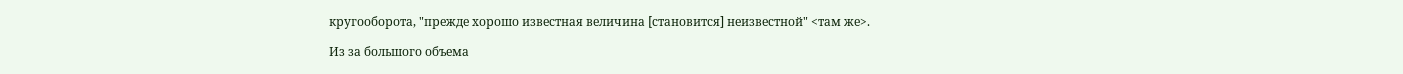кругооборота, "прежде хорошо известная величина [становится] неизвестной" <там же>.

Из за большого объема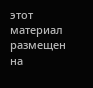этот материал размещен на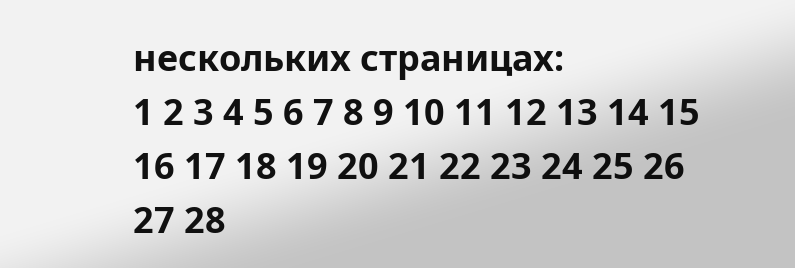нескольких страницах:
1 2 3 4 5 6 7 8 9 10 11 12 13 14 15 16 17 18 19 20 21 22 23 24 25 26 27 28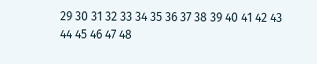29 30 31 32 33 34 35 36 37 38 39 40 41 42 43 44 45 46 47 48